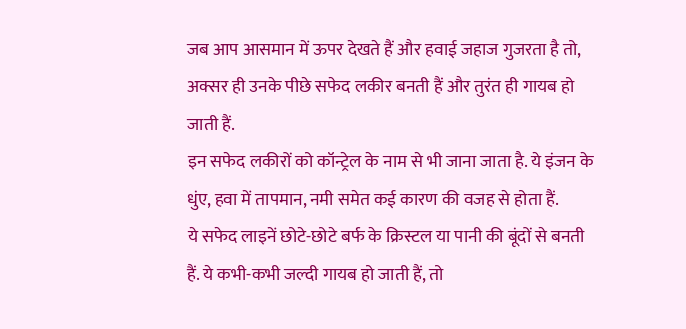जब आप आसमान में ऊपर देखते हैं और हवाई जहाज गुजरता है तो, अक्सर ही उनके पीछे सफेद लकीर बनती हैं और तुरंत ही गायब हो जाती हैं.
इन सफेद लकीरों को कॉन्ट्रेल के नाम से भी जाना जाता है. ये इंजन के धुंए, हवा में तापमान, नमी समेत कई कारण की वजह से होता हैं.
ये सफेद लाइनें छोटे-छोटे बर्फ के क्रिस्टल या पानी की बूंदों से बनती हैं. ये कभी-कभी जल्दी गायब हो जाती हैं, तो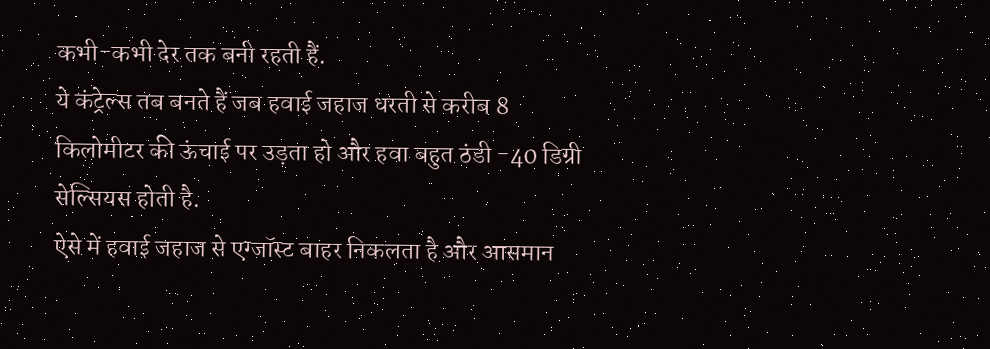कभी-कभी देर तक बनी रहती हैं.
ये कंट्रेल्स तब बनते हैं जब हवाई जहाज धरती से करीब 8 किलोमीटर की ऊंचाई पर उड़ता हो और हवा बहुत ठंडी -40 डिग्री सेल्सियस होती है.
ऐसे में हवाई जहाज से एग्जॉस्ट बाहर निकलता है और आसमान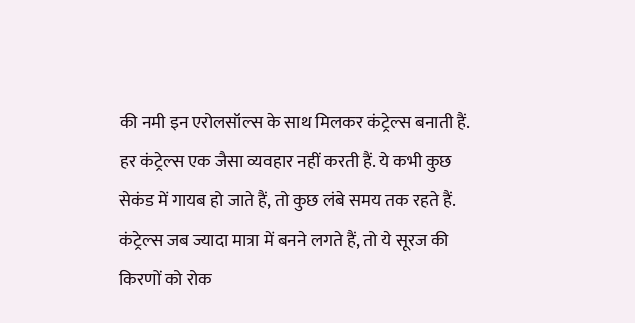की नमी इन एरोलसॉल्स के साथ मिलकर कंट्रेल्स बनाती हैं.
हर कंट्रेल्स एक जैसा व्यवहार नहीं करती हैं. ये कभी कुछ सेकंड में गायब हो जाते हैं, तो कुछ लंबे समय तक रहते हैं.
कंट्रेल्स जब ज्यादा मात्रा में बनने लगते हैं, तो ये सूरज की किरणों को रोक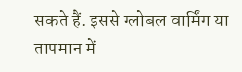सकते हैं. इससे ग्लोबल वार्मिंग या तापमान में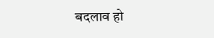बदलाव हो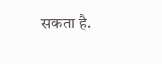सकता है.